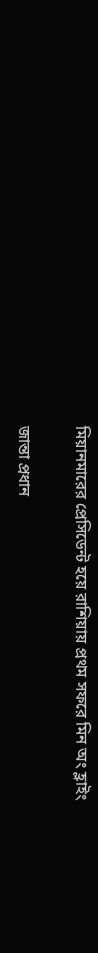মিয়ানমারের প্রেসিডেন্ট হয়ে রাশিয়ায় প্রথম সফরে মিন অং হ্লাইং

জান্তা প্রধান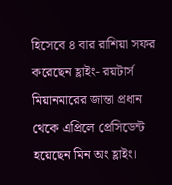হিসেবে ৪ বার রাশিয়া সফর করেছেন হ্লাইং- রয়টার্স
মিয়ানমারের জান্তা প্রধান থেকে এপ্রিলে প্রেসিডেন্ট হয়েছেন মিন অং হ্লাইং।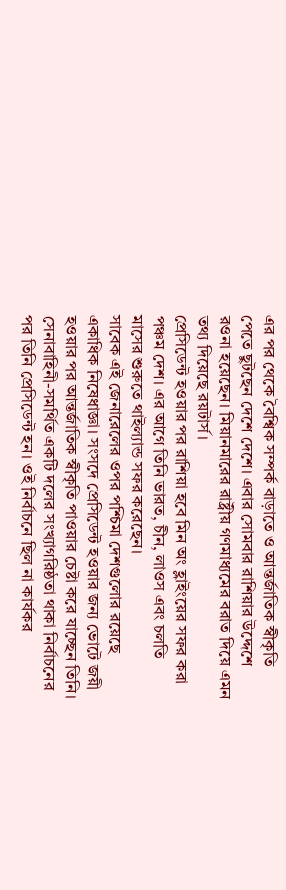এর পর থেকে বৈশ্বিক সম্পর্ক বাড়াতে ও আন্তর্জাতিক স্বীকৃতি পেতে ছুটছেন দেশে দেশে। এবার সোমবার রাশিয়ার উদ্দেশে রওনা হয়েছেন। মিয়ানমারের রাষ্ট্রীয় গণমাধ্যমের বরাত দিয়ে এমন তথ্য দিয়েছে রয়টার্স।
প্রেসিডেন্ট হওয়ার পর রাশিয়া হবে মিন অং হ্লাইংয়ের সফর করা পঞ্চম দেশ। এর আগে তিনি ভারত, চীন, লাওস এবং চলতি মাসের শুরুতে থাইল্যান্ড সফর করেছেন।
সাবেক এই জেনারেলের ওপর পশ্চিমা দেশগুলোর রয়েছে একাধিক নিষেধাজ্ঞা। সংসদে প্রেসিডেন্ট হওয়ার জন্য ভোটে জয়ী হওয়ার পর আন্তর্জাতিক স্বীকৃতি পাওয়ার চেষ্টা করে যাচ্ছেন তিনি। সেনাবাহিনী-সমর্থিত একটি দলের সংখ্যাগরিষ্ঠতা থাকা নির্বাচনের পর তিনি প্রেসিডেন্ট হন। ওই নির্বাচনে ছিল না কার্যকর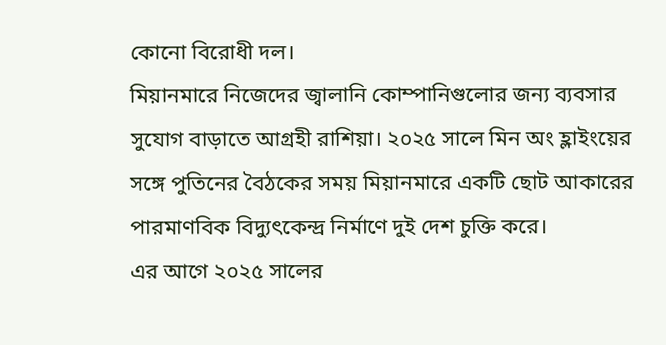কোনো বিরোধী দল।
মিয়ানমারে নিজেদের জ্বালানি কোম্পানিগুলোর জন্য ব্যবসার সুযোগ বাড়াতে আগ্রহী রাশিয়া। ২০২৫ সালে মিন অং হ্লাইংয়ের সঙ্গে পুতিনের বৈঠকের সময় মিয়ানমারে একটি ছোট আকারের পারমাণবিক বিদ্যুৎকেন্দ্র নির্মাণে দুই দেশ চুক্তি করে।
এর আগে ২০২৫ সালের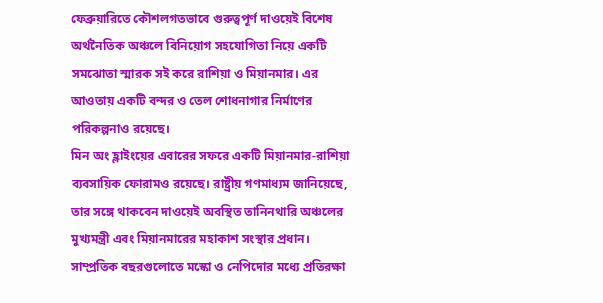ফেব্রুয়ারিতে কৌশলগতভাবে গুরুত্বপূর্ণ দাওয়েই বিশেষ অর্থনৈতিক অঞ্চলে বিনিয়োগ সহযোগিতা নিয়ে একটি সমঝোতা স্মারক সই করে রাশিয়া ও মিয়ানমার। এর আওতায় একটি বন্দর ও তেল শোধনাগার নির্মাণের পরিকল্পনাও রয়েছে।
মিন অং হ্লাইংয়ের এবারের সফরে একটি মিয়ানমার-রাশিয়া ব্যবসায়িক ফোরামও রয়েছে। রাষ্ট্রীয় গণমাধ্যম জানিয়েছে, তার সঙ্গে থাকবেন দাওয়েই অবস্থিত তানিনথারি অঞ্চলের মুখ্যমন্ত্রী এবং মিয়ানমারের মহাকাশ সংস্থার প্রধান।
সাম্প্রতিক বছরগুলোতে মস্কো ও নেপিদোর মধ্যে প্রতিরক্ষা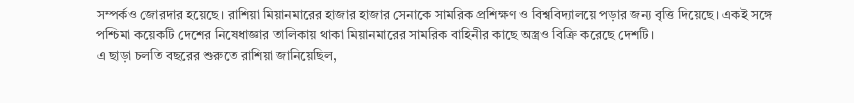সম্পর্কও জোরদার হয়েছে। রাশিয়া মিয়ানমারের হাজার হাজার সেনাকে সামরিক প্রশিক্ষণ ও বিশ্ববিদ্যালয়ে পড়ার জন্য বৃত্তি দিয়েছে। একই সঙ্গে পশ্চিমা কয়েকটি দেশের নিষেধাজ্ঞার তালিকায় থাকা মিয়ানমারের সামরিক বাহিনীর কাছে অস্ত্রও বিক্রি করেছে দেশটি।
এ ছাড়া চলতি বছরের শুরুতে রাশিয়া জানিয়েছিল,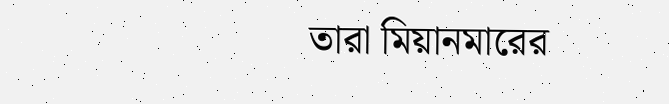তারা মিয়ানমারের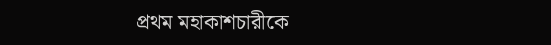প্রথম মহাকাশচারীকে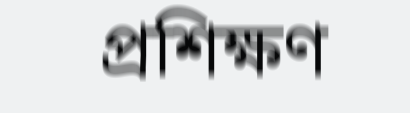প্রশিক্ষণ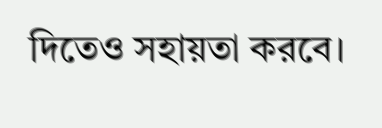দিতেও সহায়তা করবে।